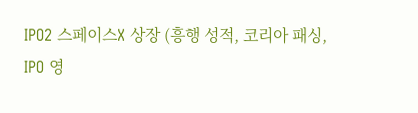IPO2 스페이스X 상장 (흥행 성적, 코리아 패싱, IPO 영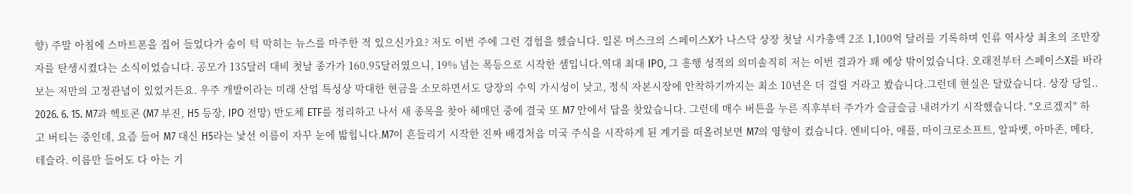향) 주말 아침에 스마트폰을 집어 들었다가 숨이 턱 막히는 뉴스를 마주한 적 있으신가요? 저도 이번 주에 그런 경험을 했습니다. 일론 머스크의 스페이스X가 나스닥 상장 첫날 시가총액 2조 1,100억 달러를 기록하며 인류 역사상 최초의 조만장자를 탄생시켰다는 소식이었습니다. 공모가 135달러 대비 첫날 종가가 160.95달러였으니, 19% 넘는 폭등으로 시작한 셈입니다.역대 최대 IPO, 그 흥행 성적의 의미솔직히 저는 이번 결과가 꽤 예상 밖이었습니다. 오래전부터 스페이스X를 바라보는 저만의 고정관념이 있었거든요. 우주 개발이라는 미래 산업 특성상 막대한 현금을 소모하면서도 당장의 수익 가시성이 낮고, 정식 자본시장에 안착하기까지는 최소 10년은 더 걸릴 거라고 봤습니다.그런데 현실은 달랐습니다. 상장 당일.. 2026. 6. 15. M7과 헥토콘 (M7 부진, H5 등장, IPO 전망) 반도체 ETF를 정리하고 나서 새 종목을 찾아 헤매던 중에 결국 또 M7 안에서 답을 찾았습니다. 그런데 매수 버튼을 누른 직후부터 주가가 슬금슬금 내려가기 시작했습니다. "오르겠지" 하고 버티는 중인데, 요즘 들어 M7 대신 H5라는 낯선 이름이 자꾸 눈에 밟힙니다.M7이 흔들리기 시작한 진짜 배경처음 미국 주식을 시작하게 된 계기를 떠올려보면 M7의 영향이 컸습니다. 엔비디아, 애플, 마이크로소프트, 알파벳, 아마존, 메타, 테슬라. 이름만 들어도 다 아는 기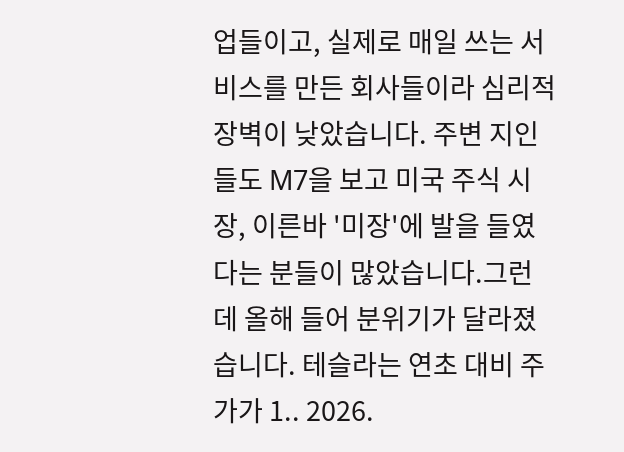업들이고, 실제로 매일 쓰는 서비스를 만든 회사들이라 심리적 장벽이 낮았습니다. 주변 지인들도 M7을 보고 미국 주식 시장, 이른바 '미장'에 발을 들였다는 분들이 많았습니다.그런데 올해 들어 분위기가 달라졌습니다. 테슬라는 연초 대비 주가가 1.. 2026.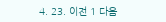4. 23. 이전 1 다음